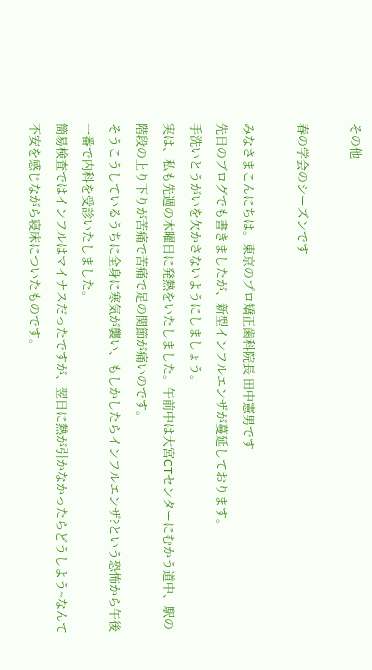その他

春の学会のシーズンです

みなさまこんにちは。東京のプロ矯正歯科院長 田中憲男です
先日のブログでも書きましたが、新型インフルエンザが蔓延しております。
手洗いとうがいを欠かさないようにしましょう。
実は、私も先週の木曜日に発熱をいたしました。午前中は大宮CTセンターにむかう道中、駅の階段の上り下りが苦痛で苦痛で足の関節が痛いのです。
そうこうしているうちに全身に寒気が襲い、もしかしたらインフルエンザ?という恐怖から午後一番で内科を受診いたしました。
簡易検査ではインフルはマイナスだったですが、翌日に熱が引かなかったらどうしよう~なんて不安を感じながら寝床についたものです。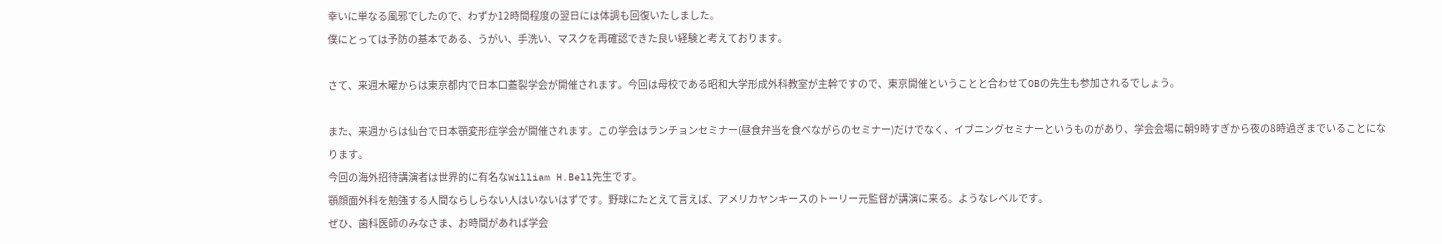幸いに単なる風邪でしたので、わずか12時間程度の翌日には体調も回復いたしました。
僕にとっては予防の基本である、うがい、手洗い、マスクを再確認できた良い経験と考えております。

さて、来週木曜からは東京都内で日本口蓋裂学会が開催されます。今回は母校である昭和大学形成外科教室が主幹ですので、東京開催ということと合わせてOBの先生も参加されるでしょう。

また、来週からは仙台で日本顎変形症学会が開催されます。この学会はランチョンセミナー(昼食弁当を食べながらのセミナー)だけでなく、イブニングセミナーというものがあり、学会会場に朝9時すぎから夜の8時過ぎまでいることになります。
今回の海外招待講演者は世界的に有名なWilliam H.Bell先生です。
顎顔面外科を勉強する人間ならしらない人はいないはずです。野球にたとえて言えば、アメリカヤンキースのトーリー元監督が講演に来る。ようなレベルです。
ぜひ、歯科医師のみなさま、お時間があれば学会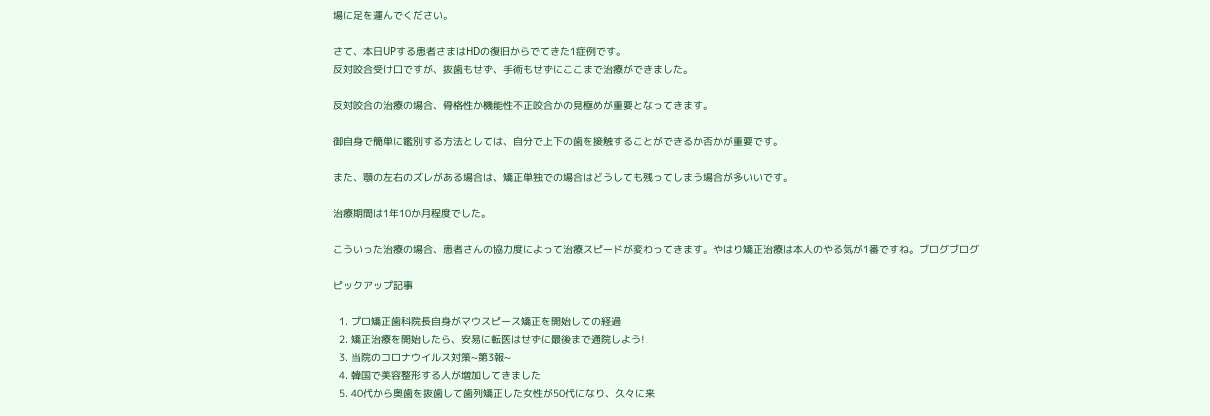場に足を運んでください。

さて、本日UPする患者さまはHDの復旧からでてきた1症例です。
反対咬合受け口ですが、抜歯もせず、手術もせずにここまで治療ができました。

反対咬合の治療の場合、骨格性か機能性不正咬合かの見極めが重要となってきます。

御自身で簡単に鑑別する方法としては、自分で上下の歯を接触することができるか否かが重要です。

また、顎の左右のズレがある場合は、矯正単独での場合はどうしても残ってしまう場合が多いいです。

治療期間は1年10か月程度でした。

こういった治療の場合、患者さんの協力度によって治療スピードが変わってきます。やはり矯正治療は本人のやる気が1番ですね。ブログブログ

ピックアップ記事

  1. プロ矯正歯科院長自身がマウスピース矯正を開始しての経過
  2. 矯正治療を開始したら、安易に転医はせずに最後まで通院しよう!
  3. 当院のコロナウイルス対策~第3報~
  4. 韓国で美容整形する人が増加してきました
  5. 40代から奥歯を抜歯して歯列矯正した女性が50代になり、久々に来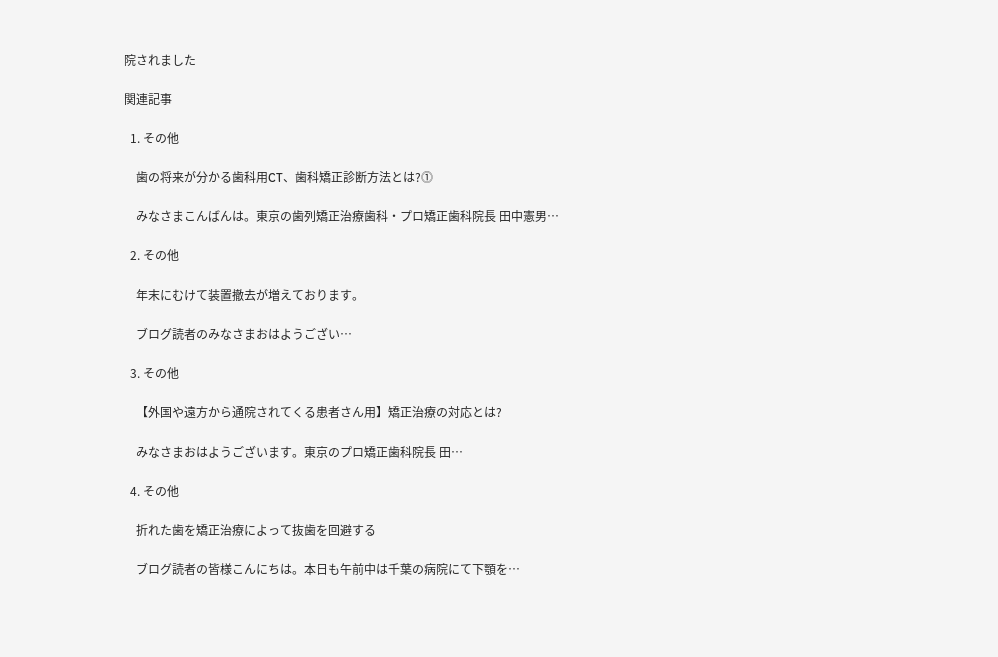院されました

関連記事

  1. その他

    歯の将来が分かる歯科用CT、歯科矯正診断方法とは?⓵

    みなさまこんばんは。東京の歯列矯正治療歯科・プロ矯正歯科院長 田中憲男…

  2. その他

    年末にむけて装置撤去が増えております。

    ブログ読者のみなさまおはようござい…

  3. その他

    【外国や遠方から通院されてくる患者さん用】矯正治療の対応とは?

    みなさまおはようございます。東京のプロ矯正歯科院長 田…

  4. その他

    折れた歯を矯正治療によって抜歯を回避する

    ブログ読者の皆様こんにちは。本日も午前中は千葉の病院にて下顎を…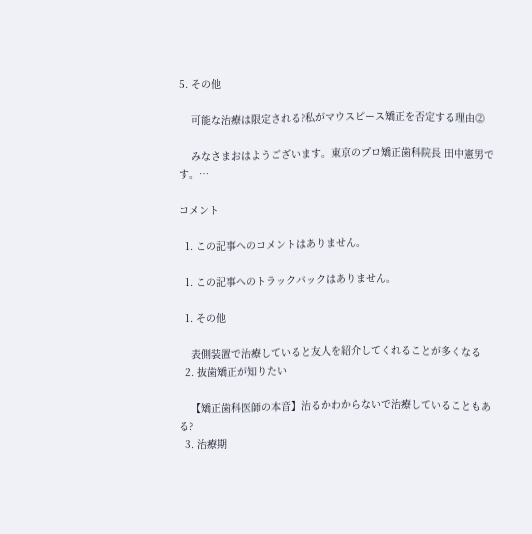5. その他

    可能な治療は限定される?私がマウスピース矯正を否定する理由⓶

    みなさまおはようございます。東京のプロ矯正歯科院長 田中憲男です。…

コメント

  1. この記事へのコメントはありません。

  1. この記事へのトラックバックはありません。

  1. その他

    表側装置で治療していると友人を紹介してくれることが多くなる
  2. 抜歯矯正が知りたい

    【矯正歯科医師の本音】治るかわからないで治療していることもある?
  3. 治療期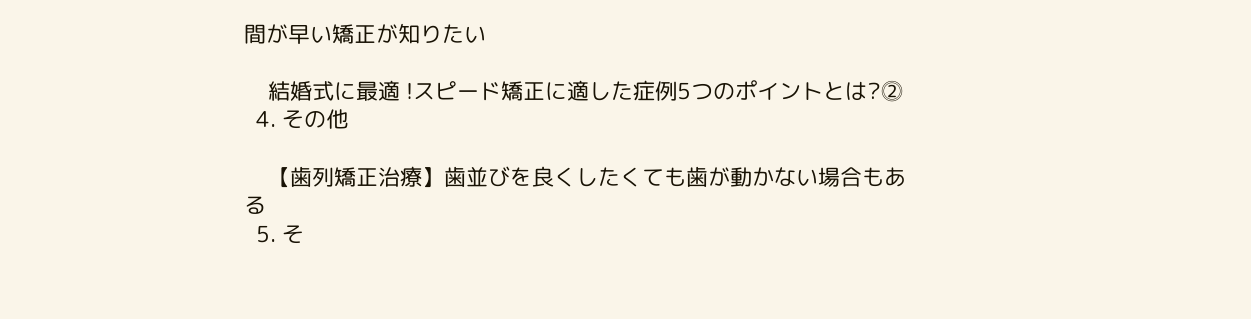間が早い矯正が知りたい

    結婚式に最適 !スピード矯正に適した症例5つのポイントとは?⓶
  4. その他

    【歯列矯正治療】歯並びを良くしたくても歯が動かない場合もある
  5. そ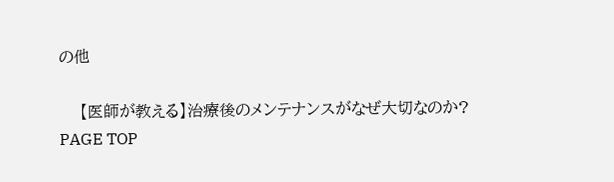の他

    【医師が教える】治療後のメンテナンスがなぜ大切なのか?
PAGE TOP